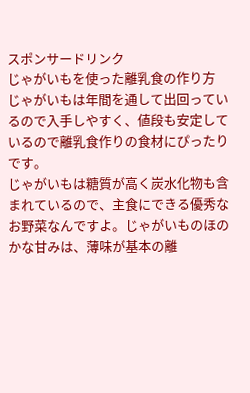スポンサードリンク
じゃがいもを使った離乳食の作り方
じゃがいもは年間を通して出回っているので入手しやすく、値段も安定しているので離乳食作りの食材にぴったりです。
じゃがいもは糖質が高く炭水化物も含まれているので、主食にできる優秀なお野菜なんですよ。じゃがいものほのかな甘みは、薄味が基本の離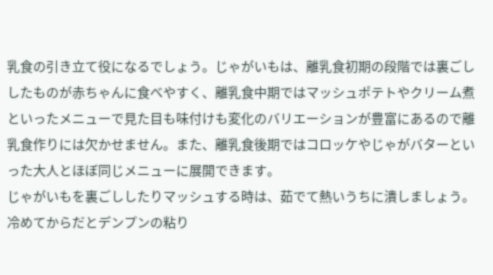乳食の引き立て役になるでしょう。じゃがいもは、離乳食初期の段階では裏ごししたものが赤ちゃんに食べやすく、離乳食中期ではマッシュポテトやクリーム煮といったメニューで見た目も味付けも変化のバリエーションが豊富にあるので離乳食作りには欠かせません。また、離乳食後期ではコロッケやじゃがバターといった大人とほぼ同じメニューに展開できます。
じゃがいもを裏ごししたりマッシュする時は、茹でて熱いうちに潰しましょう。冷めてからだとデンプンの粘り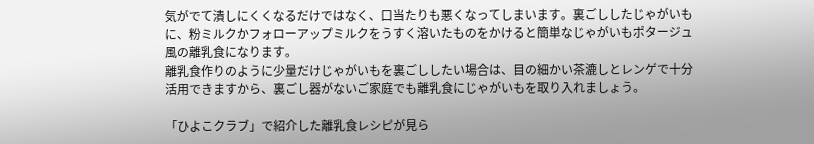気がでて潰しにくくなるだけではなく、口当たりも悪くなってしまいます。裏ごししたじゃがいもに、粉ミルクかフォローアップミルクをうすく溶いたものをかけると簡単なじゃがいもポタージュ風の離乳食になります。
離乳食作りのように少量だけじゃがいもを裏ごししたい場合は、目の細かい茶漉しとレンゲで十分活用できますから、裏ごし器がないご家庭でも離乳食にじゃがいもを取り入れましょう。

「ひよこクラブ」で紹介した離乳食レシピが見ら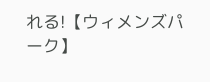れる!【ウィメンズパーク】